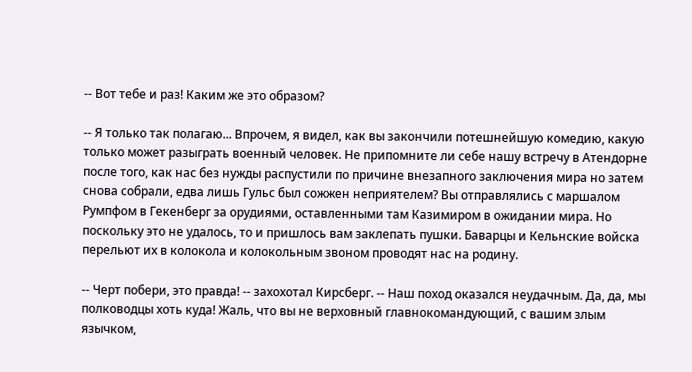-- Вот тебе и раз! Каким же это образом?

-- Я только так полагаю... Впрочем, я видел, как вы закончили потешнейшую комедию, какую только может разыграть военный человек. Не припомните ли себе нашу встречу в Атендорне после того, как нас без нужды распустили по причине внезапного заключения мира но затем снова собрали, едва лишь Гульс был сожжен неприятелем? Вы отправлялись с маршалом Румпфом в Гекенберг за орудиями, оставленными там Казимиром в ожидании мира. Но поскольку это не удалось, то и пришлось вам заклепать пушки. Баварцы и Кельнские войска перельют их в колокола и колокольным звоном проводят нас на родину.

-- Черт побери, это правда! -- захохотал Кирсберг. -- Наш поход оказался неудачным. Да, да, мы полководцы хоть куда! Жаль, что вы не верховный главнокомандующий, с вашим злым язычком,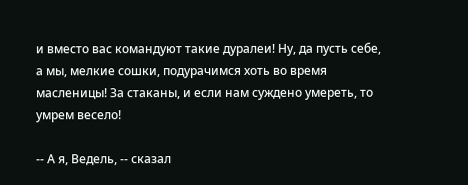и вместо вас командуют такие дуралеи! Ну, да пусть себе, а мы, мелкие сошки, подурачимся хоть во время масленицы! За стаканы, и если нам суждено умереть, то умрем весело!

-- А я, Ведель, -- сказал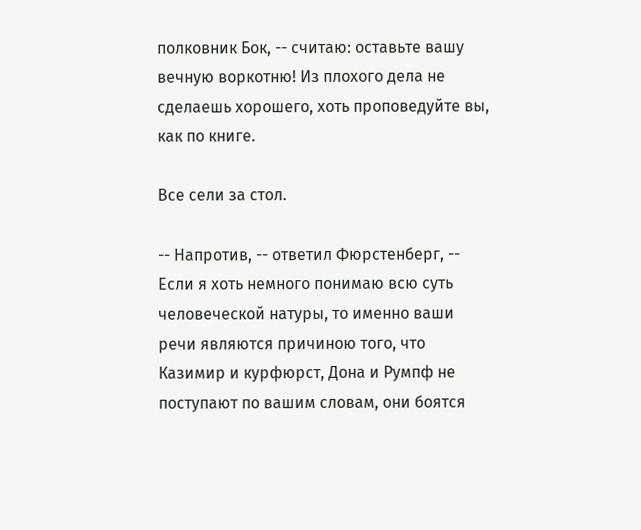полковник Бок, -- считаю: оставьте вашу вечную воркотню! Из плохого дела не сделаешь хорошего, хоть проповедуйте вы, как по книге.

Все сели за стол.

-- Напротив, -- ответил Фюрстенберг, -- Если я хоть немного понимаю всю суть человеческой натуры, то именно ваши речи являются причиною того, что Казимир и курфюрст, Дона и Румпф не поступают по вашим словам, они боятся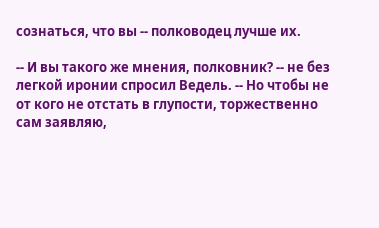сознаться, что вы -- полководец лучше их.

-- И вы такого же мнения, полковник? -- не без легкой иронии спросил Ведель. -- Но чтобы не от кого не отстать в глупости, торжественно сам заявляю,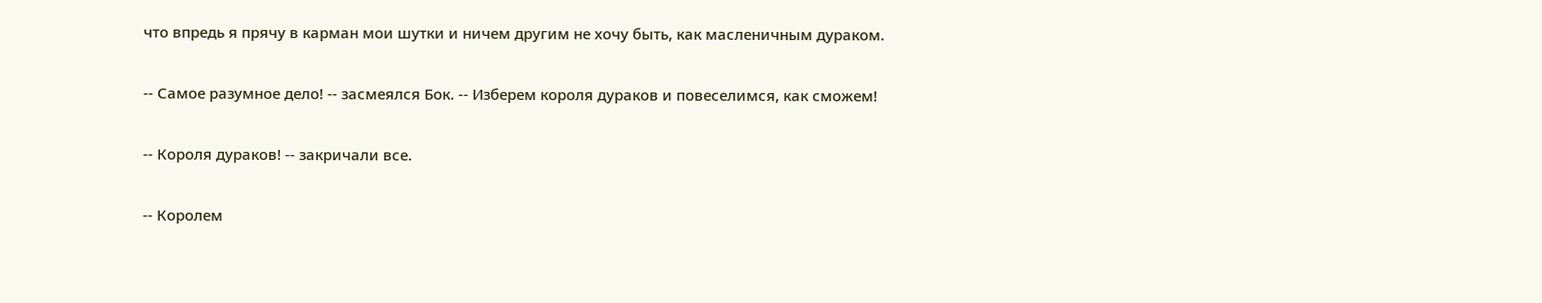что впредь я прячу в карман мои шутки и ничем другим не хочу быть, как масленичным дураком.

-- Самое разумное дело! -- засмеялся Бок. -- Изберем короля дураков и повеселимся, как сможем!

-- Короля дураков! -- закричали все.

-- Королем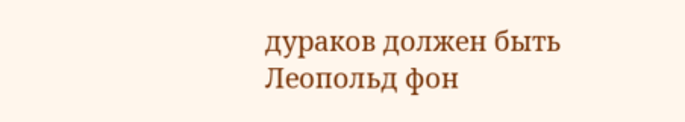дураков должен быть Леопольд фон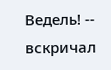Ведель! -- вскричал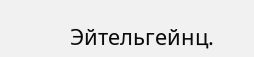Эйтельгейнц.